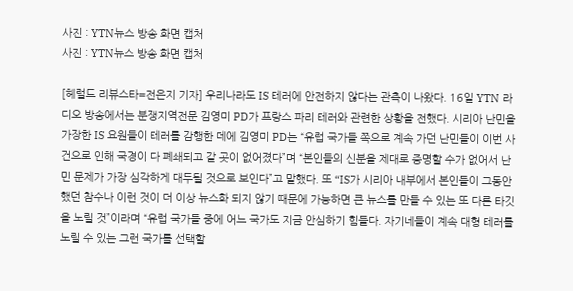사진 : YTN뉴스 방송 화면 캡처
사진 : YTN뉴스 방송 화면 캡처

[헤럴드 리뷰스타=전은지 기자] 우리나라도 IS 테러에 안전하지 않다는 관측이 나왔다. 16일 YTN 라디오 방송에서는 분쟁지역전문 김영미 PD가 프랑스 파리 테러와 관련한 상황을 전했다. 시리아 난민을 가장한 IS 요원들이 테러를 감행한 데에 김영미 PD는 “유럽 국가들 쪽으로 계속 가던 난민들이 이번 사건으로 인해 국경이 다 폐쇄되고 갈 곳이 없어졌다”며 “본인들의 신분을 제대로 증명할 수가 없어서 난민 문제가 가장 심각하게 대두될 것으로 보인다”고 말했다. 또 “IS가 시리아 내부에서 본인들이 그동안 했던 참수나 이런 것이 더 이상 뉴스화 되지 않기 때문에 가능하면 큰 뉴스를 만들 수 있는 또 다른 타깃을 노릴 것”이라며 “유럽 국가들 중에 어느 국가도 지금 안심하기 힘들다. 자기네들이 계속 대형 테러를 노릴 수 있는 그런 국가를 선택할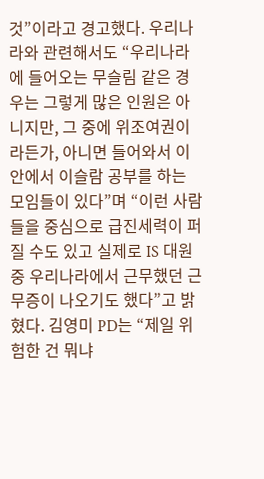것”이라고 경고했다. 우리나라와 관련해서도 “우리나라에 들어오는 무슬림 같은 경우는 그렇게 많은 인원은 아니지만, 그 중에 위조여권이라든가, 아니면 들어와서 이 안에서 이슬람 공부를 하는 모임들이 있다”며 “이런 사람들을 중심으로 급진세력이 퍼질 수도 있고 실제로 IS 대원 중 우리나라에서 근무했던 근무증이 나오기도 했다”고 밝혔다. 김영미 PD는 “제일 위험한 건 뭐냐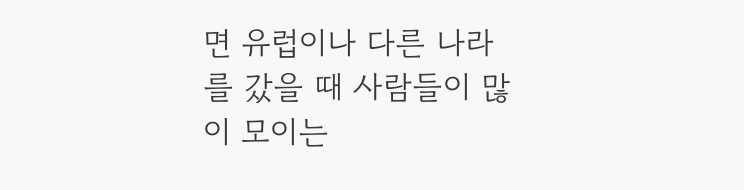면 유럽이나 다른 나라를 갔을 때 사람들이 많이 모이는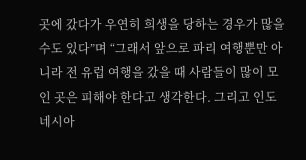곳에 갔다가 우연히 희생을 당하는 경우가 많을 수도 있다”며 “그래서 앞으로 파리 여행뿐만 아니라 전 유럽 여행을 갔을 때 사람들이 많이 모인 곳은 피해야 한다고 생각한다. 그리고 인도네시아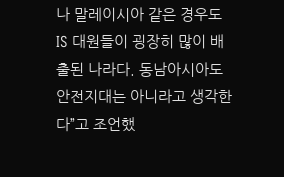나 말레이시아 같은 경우도 IS 대원들이 굉장히 많이 배출된 나라다. 동남아시아도 안전지대는 아니라고 생각한다”고 조언했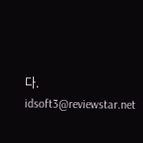다. idsoft3@reviewstar.net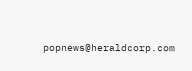popnews@heraldcorp.com